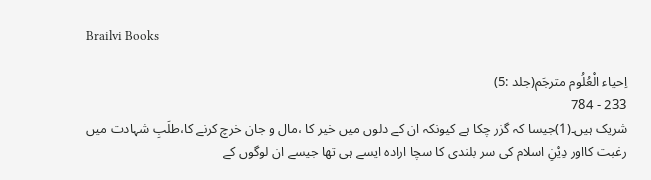Brailvi Books

اِحیاء الْعُلُوم مترجَم(جلد :5)
233 - 784
شریک ہیں۔(1)جیسا کہ گزر چکا ہے کیونکہ ان کے دلوں میں خیر کا ،مال و جان خرچ کرنے کا،طلَبِ شہادت میں رغبت کااور دِیْنِ اسلام کی سر بلندی کا سچا ارادہ ایسے ہی تھا جیسے ان لوگوں کے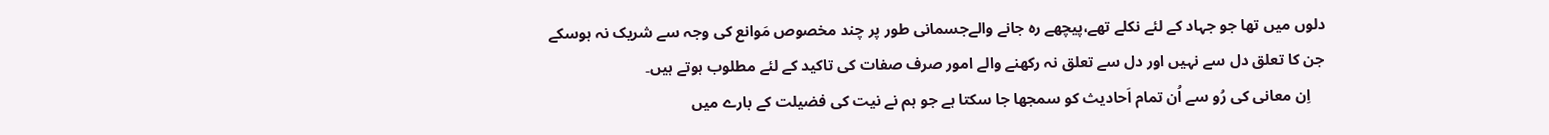دلوں میں تھا جو جہاد کے لئے نکلے تھے،پیچھے رہ جانے والےجسمانی طور پر چند مخصوص مَوانع کی وجہ سے شریک نہ ہوسکے جن کا تعلق دل سے نہیں اور دل سے تعلق نہ رکھنے والے امور صرف صفات کی تاکید کے لئے مطلوب ہوتے ہیں۔
    اِن معانی کی رُو سے اُن تمام اَحادیث کو سمجھا جا سکتا ہے جو ہم نے نیت کی فضیلت کے بارے میں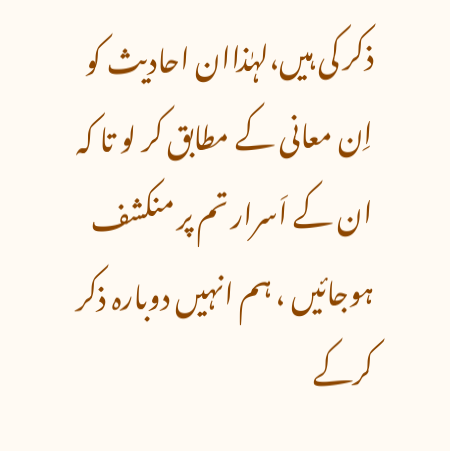ذکر کی ہیں،لہٰذاان احادیث کو اِن معانی کے مطابق کر لو تا کہ ان کے اَسرار تم پر منکشف ہوجائیں ، ہم انہیں دوبارہ ذکر کرکے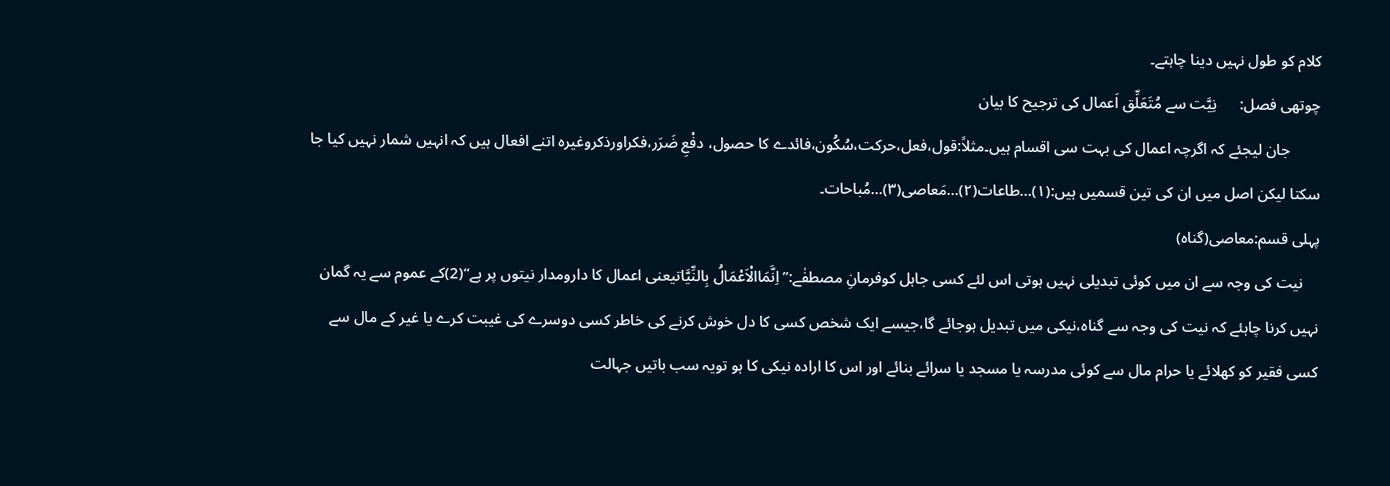کلام کو طول نہیں دینا چاہتے۔
چوتھی فصل:      نِیَّت سے مُتَعَلِّق اَعمال کی ترجیح کا بیان
        جان لیجئے کہ اگرچہ اعمال کی بہت سی اقسام ہیں۔مثلاً:قول،فعل،حرکت،سُکُون،فائدے کا حصول، دفْعِ ضَرَر،فکراورذکروغیرہ اتنے افعال ہیں کہ انہیں شمار نہیں کیا جا سکتا لیکن اصل میں ان کی تین قسمیں ہیں:(۱)…طاعات(۲)…مَعاصی(۳)…مُباحات۔
پہلی قسم:معاصی(گناہ)
    نیت کی وجہ سے ان میں کوئی تبدیلی نہیں ہوتی اس لئے کسی جاہل کوفرمانِ مصطفٰے:’’اِنَّمَاالْاَعْمَالُ بِالنِّیَّاتیعنی اعمال کا دارومدار نیتوں پر ہے‘‘(2)کے عموم سے یہ گمان نہیں کرنا چاہئے کہ نیت کی وجہ سے گناہ،نیکی میں تبدیل ہوجائے گا،جیسے ایک شخص کسی کا دل خوش کرنے کی خاطر کسی دوسرے کی غیبت کرے یا غیر کے مال سے کسی فقیر کو کھلائے یا حرام مال سے کوئی مدرسہ یا مسجد یا سرائے بنائے اور اس کا ارادہ نیکی کا ہو تویہ سب باتیں جہالت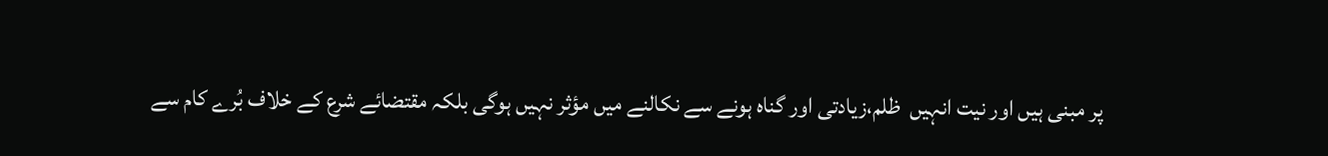پر مبنی ہیں اور نیت انہیں  ظلم،زیادتی اور گناہ ہونے سے نکالنے میں مؤثر نہیں ہوگی بلکہ مقتضائے شرع کے خلاف بُرے کام سے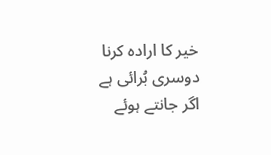خیر کا ارادہ کرنا دوسری بُرائی ہے اگر جانتے ہوئے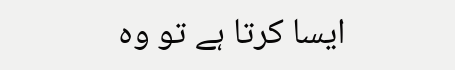ایسا کرتا ہے تو وہ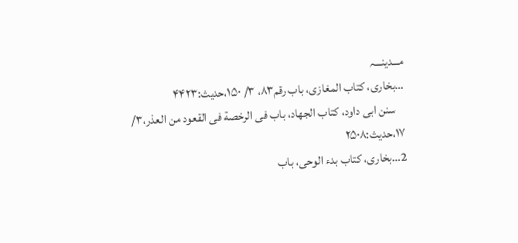مـــدینـــہ
…بخاری، کتاب المغازی، باب رقم۸۳، ۳/ ۱۵۰،حدیث:۴۴۲۳
    سنن ابی داود، کتاب الجھاد، باب فی الرخصة فی القعود من العذر،۳/ ۱۷،حدیث:۲۵۰۸
2…بخاری، کتاب بدء الوحی، باب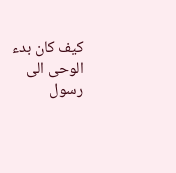کیف کان بدء الوحی الی رسول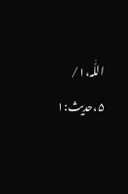اللّٰہ،۱/ ۵،حدیث:۱